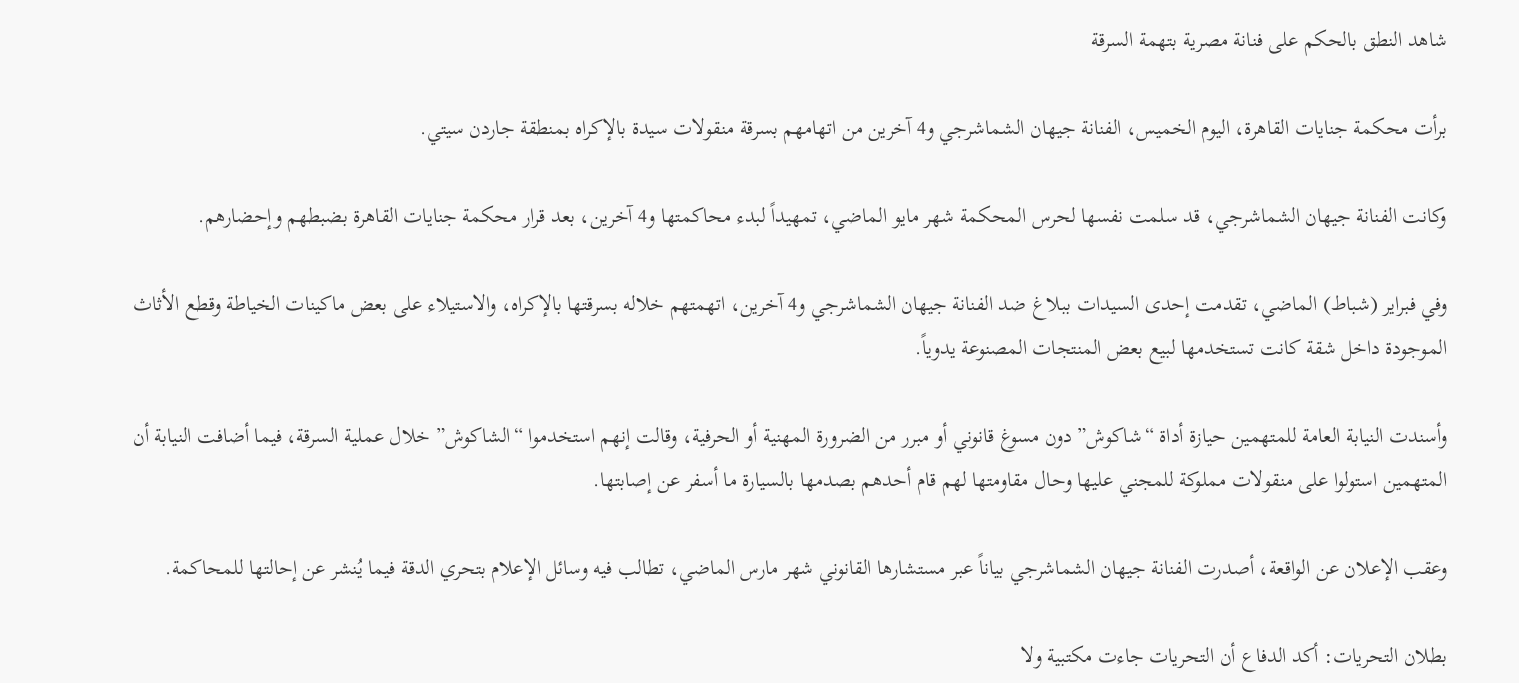شاهد النطق بالحكم على فنانة مصرية بتهمة السرقة

برأت محكمة جنايات القاهرة، اليوم الخميس، الفنانة جيهان الشماشرجي و4 آخرين من اتهامهم بسرقة منقولات سيدة بالإكراه بمنطقة جاردن سيتي.

وكانت الفنانة جيهان الشماشرجي، قد سلمت نفسها لحرس المحكمة شهر مايو الماضي، تمهيداً لبدء محاكمتها و4 آخرين، بعد قرار محكمة جنايات القاهرة بضبطهم وإحضارهم.

وفي فبراير (شباط) الماضي، تقدمت إحدى السيدات ببلاغ ضد الفنانة جيهان الشماشرجي و4 آخرين، اتهمتهم خلاله بسرقتها بالإكراه، والاستيلاء على بعض ماكينات الخياطة وقطع الأثاث الموجودة داخل شقة كانت تستخدمها لبيع بعض المنتجات المصنوعة يدوياً.

وأسندت النيابة العامة للمتهمين حيازة أداة “شاكوش” دون مسوغ قانوني أو مبرر من الضرورة المهنية أو الحرفية، وقالت إنهم استخدموا “الشاكوش” خلال عملية السرقة، فيما أضافت النيابة أن المتهمين استولوا على منقولات مملوكة للمجني عليها وحال مقاومتها لهم قام أحدهم بصدمها بالسيارة ما أسفر عن إصابتها.

وعقب الإعلان عن الواقعة، أصدرت الفنانة جيهان الشماشرجي بياناً عبر مستشارها القانوني شهر مارس الماضي، تطالب فيه وسائل الإعلام بتحري الدقة فيما يُنشر عن إحالتها للمحاكمة.

بطلان التحريات: أكد الدفاع أن التحريات جاءت مكتبية ولا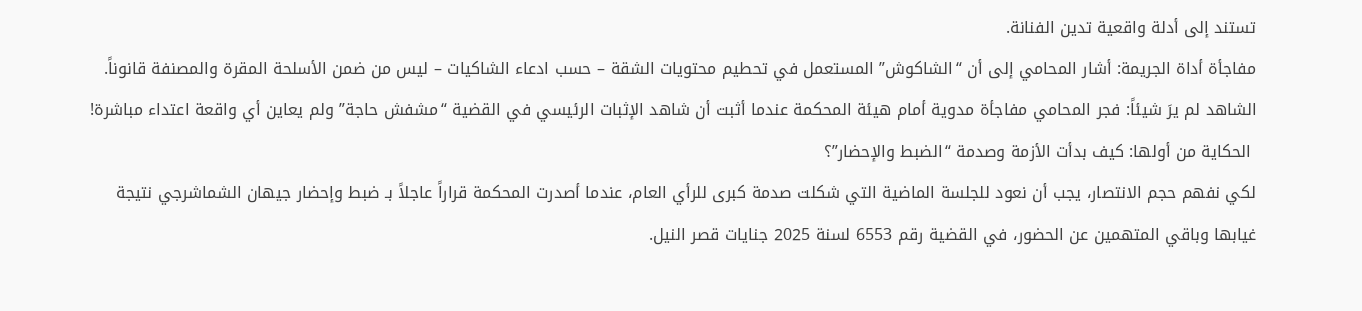تستند إلى أدلة واقعية تدين الفنانة.
مفاجأة أداة الجريمة: أشار المحامي إلى أن “الشاكوش” المستعمل في تحطيم محتويات الشقة – حسب ادعاء الشاكيات – ليس من ضمن الأسلحة المقرة والمصنفة قانوناً.
الشاهد لم يرَ شيئاً: فجر المحامي مفاجأة مدوية أمام هيئة المحكمة عندما أثبت أن شاهد الإثبات الرئيسي في القضية “مشفش حاجة” ولم يعاين أي واقعة اعتداء مباشرة!
 الحكاية من أولها: كيف بدأت الأزمة وصدمة “الضبط والإحضار”؟
لكي نفهم حجم الانتصار، يجب أن نعود للجلسة الماضية التي شكلت صدمة كبرى للرأي العام، عندما أصدرت المحكمة قراراً عاجلاً بـ ضبط وإحضار جيهان الشماشرجي نتيجة غيابها وباقي المتهمين عن الحضور، في القضية رقم 6553 لسنة 2025 جنايات قصر النيل.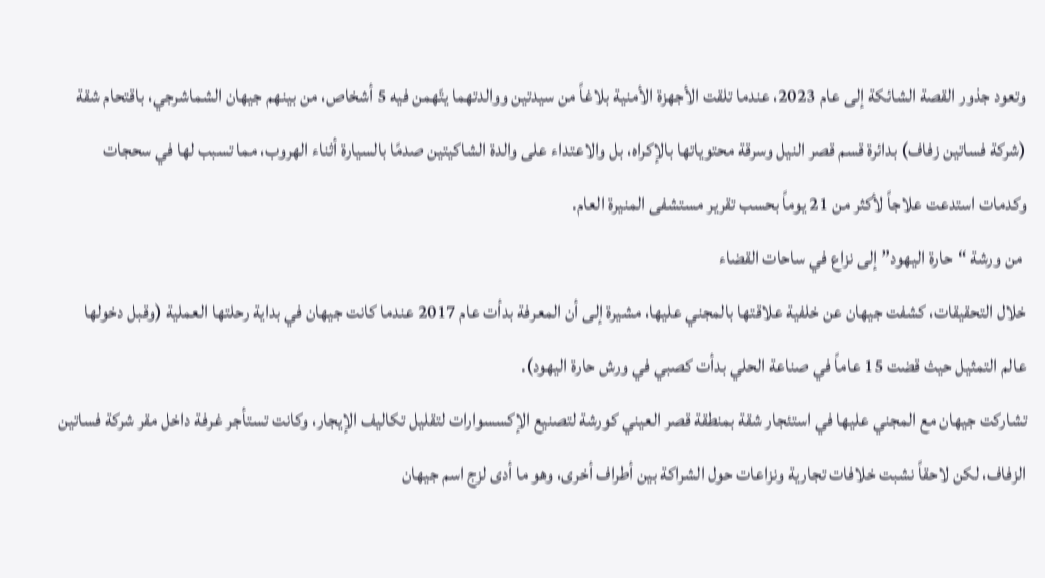وتعود جذور القصة الشائكة إلى عام 2023، عندما تلقت الأجهزة الأمنية بلاغاً من سيدتين ووالدتهما يتّهمن فيه 5 أشخاص، من بينهم جيهان الشماشرجي، باقتحام شقة (شركة فساتين زفاف) بدائرة قسم قصر النيل وسرقة محتوياتها بالإكراه، بل والاعتداء على والدة الشاكيتين صدمًا بالسيارة أثناء الهروب، مما تسبب لها في سحجات وكدمات استدعت علاجاً لأكثر من 21 يوماً بحسب تقرير مستشفى المنيرة العام.
 من ورشة “حارة اليهود” إلى نزاع في ساحات القضاء
خلال التحقيقات، كشفت جيهان عن خلفية علاقتها بالمجني عليها، مشيرة إلى أن المعرفة بدأت عام 2017 عندما كانت جيهان في بداية رحلتها العملية (وقبل دخولها عالم التمثيل حيث قضت 15 عاماً في صناعة الحلي بدأت كصبي في ورش حارة اليهود).
تشاركت جيهان مع المجني عليها في استئجار شقة بمنطقة قصر العيني كورشة لتصنيع الإكسسوارات لتقليل تكاليف الإيجار، وكانت تستأجر غرفة داخل مقر شركة فساتين الزفاف، لكن لاحقاً نشبت خلافات تجارية ونزاعات حول الشراكة بين أطراف أخرى، وهو ما أدى لزج اسم جيهان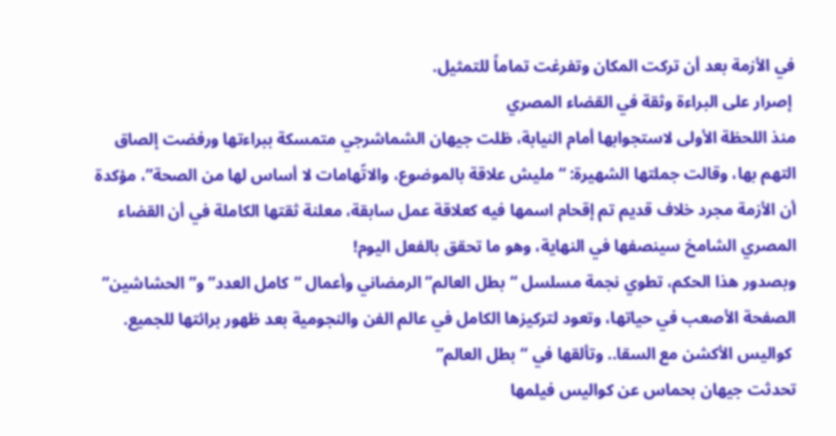في الأزمة بعد أن تركت المكان وتفرغت تماماً للتمثيل.
 إصرار على البراءة وثقة في القضاء المصري
منذ اللحظة الأولى لاستجوابها أمام النيابة، ظلت جيهان الشماشرجي متمسكة ببراءتها ورفضت إلصاق التهم بها، وقالت جملتها الشهيرة: “مليش علاقة بالموضوع، والاتّهامات لا أساس لها من الصحة”، مؤكدة أن الأزمة مجرد خلاف قديم تم إقحام اسمها فيه كعلاقة عمل سابقة، معلنة ثقتها الكاملة في أن القضاء المصري الشامخ سينصفها في النهاية، وهو ما تحقق بالفعل اليوم!
وبصدور هذا الحكم، تطوي نجمة مسلسل “بطل العالم” الرمضاني وأعمال “كامل العدد” و”الحشاشين” الصفحة الأصعب في حياتها، وتعود لتركيزها الكامل في عالم الفن والنجومية بعد ظهور برائتها للجميع.
 كواليس الأكشن مع السقا.. وتألقها في “بطل العالم”
تحدثت جيهان بحماس عن كواليس فيلمها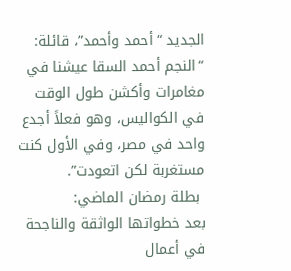الجديد “أحمد وأحمد”، قائلة: “النجم أحمد السقا عيشنا في مغامرات وأكشن طول الوقت في الكواليس، وهو فعلاً أجدع واحد في مصر، وفي الأول كنت مستغربة لكن اتعودت”.
 بطلة رمضان الماضي:
بعد خطواتها الواثقة والناجحة في أعمال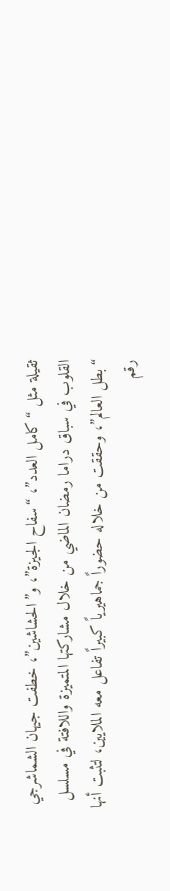ثقيلة مثل “كامل العدد”، “سفاح الجيزة”، و”الحشاشين”، خطفت جيهان الشماشرجي القلوب في سباق دراما رمضان الماضي من خلال مشاركتها المتميزة واللافتة في مسلسل “بطل العالم”، وحققت من خلاله حضوراً جماهيرياً كبيراً تفاعل معه الملايين، لتثبت أنها رقم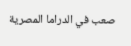صعب في الدراما المصرية